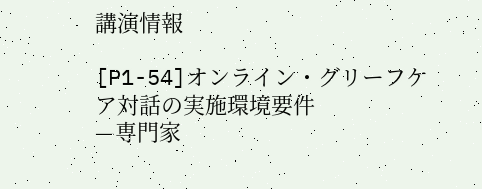講演情報

[P1-54]オンライン・グリーフケア対話の実施環境要件
—専門家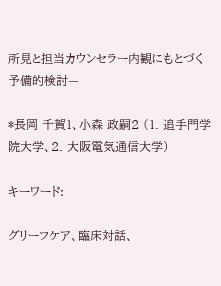所見と担当カウンセラー内観にもとづく予備的検討—

*長岡 千賀1、小森 政嗣2 (1. 追手門学院大学、2. 大阪電気通信大学)

キーワード:

グリーフケア、臨床対話、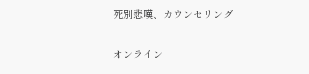死別悲嘆、カウンセリング

オンライン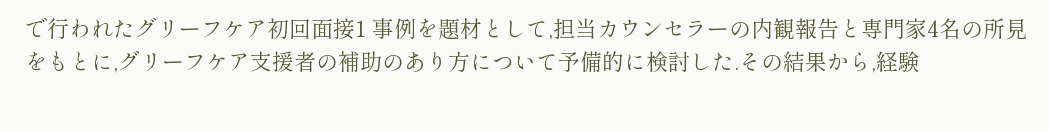で行われたグリーフケア初回面接1 事例を題材として,担当カウンセラーの内観報告と専門家4名の所見をもとに,グリーフケア支援者の補助のあり方について予備的に検討した.その結果から,経験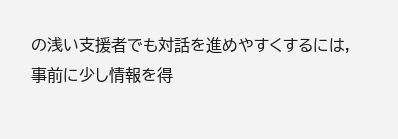の浅い支援者でも対話を進めやすくするには,事前に少し情報を得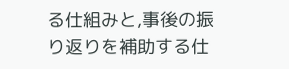る仕組みと,事後の振り返りを補助する仕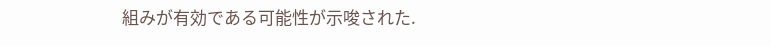組みが有効である可能性が示唆された.